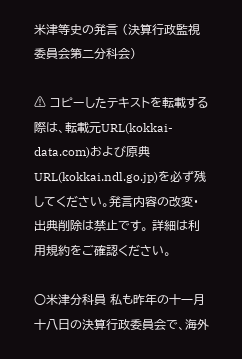米津等史の発言 (決算行政監視委員会第二分科会)

⚠ コピーしたテキストを転載する際は、転載元URL(kokkai-data.com)および原典URL(kokkai.ndl.go.jp)を必ず残してください。発言内容の改変・出典削除は禁止です。 詳細は利用規約をご確認ください。

○米津分科員 私も昨年の十一月十八日の決算行政委員会で、海外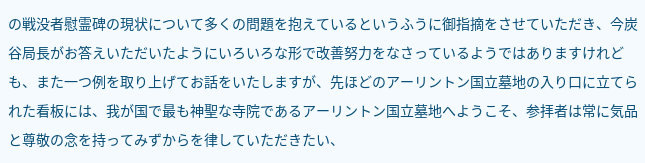の戦没者慰霊碑の現状について多くの問題を抱えているというふうに御指摘をさせていただき、今炭谷局長がお答えいただいたようにいろいろな形で改善努力をなさっているようではありますけれども、また一つ例を取り上げてお話をいたしますが、先ほどのアーリントン国立墓地の入り口に立てられた看板には、我が国で最も神聖な寺院であるアーリントン国立墓地へようこそ、参拝者は常に気品と尊敬の念を持ってみずからを律していただきたい、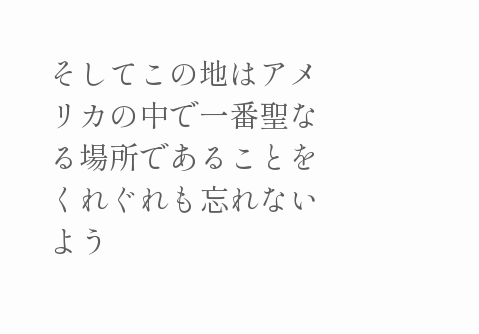そしてこの地はアメリカの中で一番聖なる場所であることをくれぐれも忘れないよう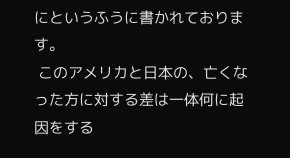にというふうに書かれております。
 このアメリカと日本の、亡くなった方に対する差は一体何に起因をする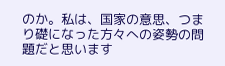のか。私は、国家の意思、つまり礎になった方々への姿勢の問題だと思います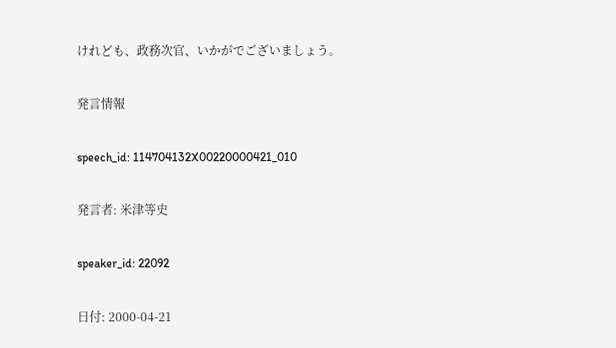けれども、政務次官、いかがでございましょう。

発言情報

speech_id: 114704132X00220000421_010

発言者: 米津等史

speaker_id: 22092

日付: 2000-04-21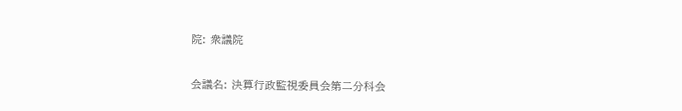院: 衆議院

会議名: 決算行政監視委員会第二分科会